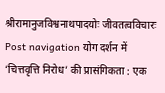श्रीरामानुजविश्वनाथपादयोः जीवतत्वविचारः Post navigation योग दर्शन में ‘चित्तवृत्ति निरोध’ की प्रासंगिकता : एक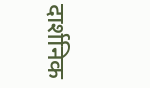दार्शनिक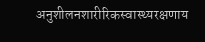अनुशीलनशारीरिकस्वास्थ्यरक्षणाय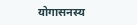योगासनस्य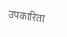उपकारिता